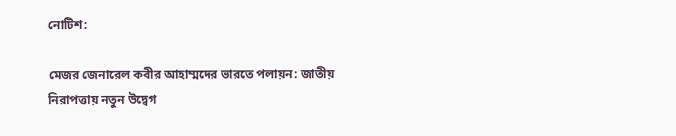নোটিশ:

মেজর জেনারেল কবীর আহাম্মদের ভারতে পলায়ন: জাতীয় নিরাপত্তায় নতুন উদ্বেগ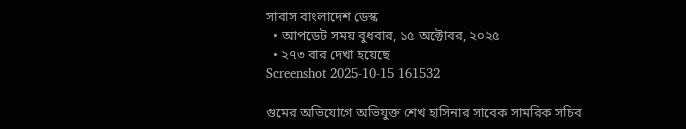সাবাস বাংলাদেশ ডেস্ক
  • আপডেট সময় বুধবার, ১৫ অক্টোবর, ২০২৫
  • ২৭৩ বার দেখা হয়েছে
Screenshot 2025-10-15 161532

গুমের অভিযোগে অভিযুক্ত শেখ হাসিনার সাবেক সামরিক সচিব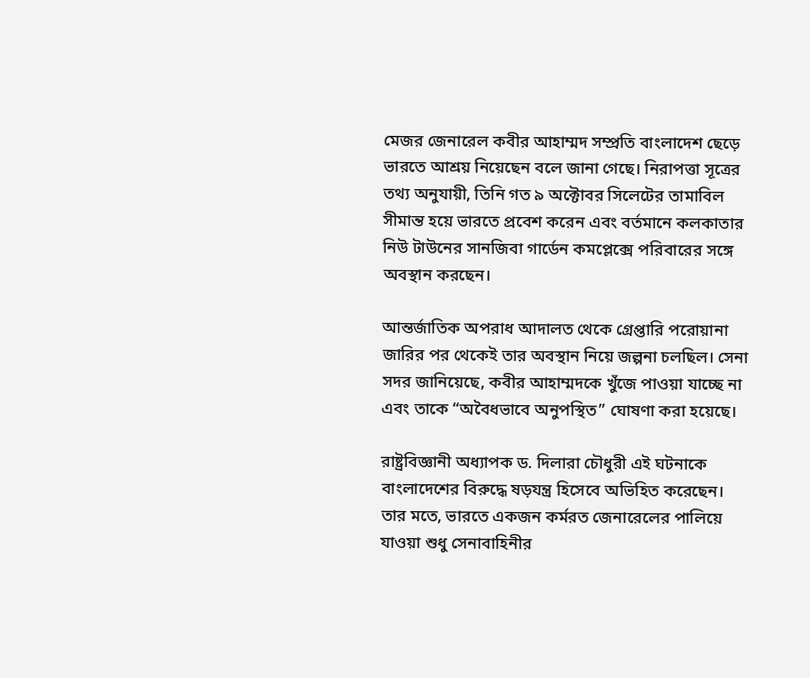মেজর জেনারেল কবীর আহাম্মদ সম্প্রতি বাংলাদেশ ছেড়ে ভারতে আশ্রয় নিয়েছেন বলে জানা গেছে। নিরাপত্তা সূত্রের তথ্য অনুযায়ী, তিনি গত ৯ অক্টোবর সিলেটের তামাবিল সীমান্ত হয়ে ভারতে প্রবেশ করেন এবং বর্তমানে কলকাতার নিউ টাউনের সানজিবা গার্ডেন কমপ্লেক্সে পরিবারের সঙ্গে অবস্থান করছেন।

আন্তর্জাতিক অপরাধ আদালত থেকে গ্রেপ্তারি পরোয়ানা জারির পর থেকেই তার অবস্থান নিয়ে জল্পনা চলছিল। সেনা সদর জানিয়েছে, কবীর আহাম্মদকে খুঁজে পাওয়া যাচ্ছে না এবং তাকে “অবৈধভাবে অনুপস্থিত” ঘোষণা করা হয়েছে।

রাষ্ট্রবিজ্ঞানী অধ্যাপক ড. দিলারা চৌধুরী এই ঘটনাকে বাংলাদেশের বিরুদ্ধে ষড়যন্ত্র হিসেবে অভিহিত করেছেন। তার মতে, ভারতে একজন কর্মরত জেনারেলের পালিয়ে যাওয়া শুধু সেনাবাহিনীর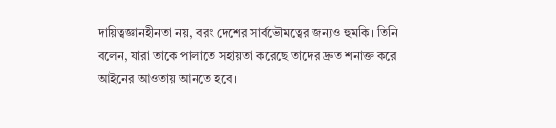দায়িত্বজ্ঞানহীনতা নয়, বরং দেশের সার্বভৌমত্বের জন্যও হুমকি। তিনি বলেন, যারা তাকে পালাতে সহায়তা করেছে তাদের দ্রুত শনাক্ত করে আইনের আওতায় আনতে হবে।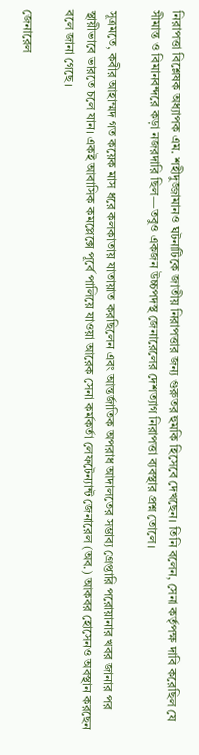নিরাপত্তা বিশ্লেষক অধ্যাপক এম. শহীদুজ্জামানও ঘটনাটিকে জাতীয় নিরাপত্তার জন্য গুরুতর হুমকি হিসেবে দেখছেন। তিনি বলেন, সেনা কর্তৃপক্ষ দাবি করেছিল যে সীমান্ত ও বিমানবন্দরে কড়া নজরদারি ছিল—তবুও একজন উচ্চপদস্থ জেনারেলের দেশত্যাগ নিরাপত্তা ব্যবস্থার প্রশ্ন তোলে।

সূত্রমতে, কবীর আহাম্মদ গত কয়েক মাস ধরে কলকাতায় যাতায়াত করছিলেন এবং আন্তর্জাতিক অপরাধ আদালতের সম্ভাব্য গ্রেপ্তারি পরোয়ানার খবর জানার পর স্থায়ীভাবে ভারতে চলে যান। একই আবাসিক কমপ্লেক্সে পূর্বে পালিয়ে যাওয়া আরেক সেনা কর্মকর্তা লেফটেন্যান্ট জেনারেল (অব.) আকবর হোসেনও অবস্থান করছেন বলে জানা গেছে।

জেনারেল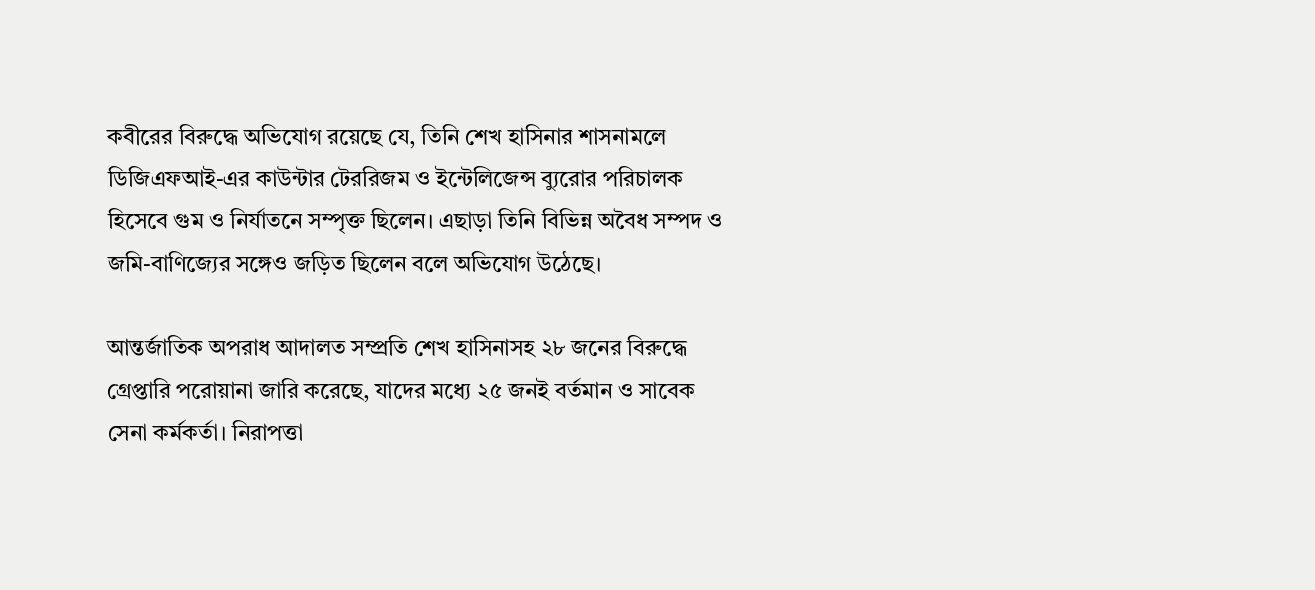কবীরের বিরুদ্ধে অভিযোগ রয়েছে যে, তিনি শেখ হাসিনার শাসনামলে ডিজিএফআই-এর কাউন্টার টেররিজম ও ইন্টেলিজেন্স ব্যুরোর পরিচালক হিসেবে গুম ও নির্যাতনে সম্পৃক্ত ছিলেন। এছাড়া তিনি বিভিন্ন অবৈধ সম্পদ ও জমি-বাণিজ্যের সঙ্গেও জড়িত ছিলেন বলে অভিযোগ উঠেছে।

আন্তর্জাতিক অপরাধ আদালত সম্প্রতি শেখ হাসিনাসহ ২৮ জনের বিরুদ্ধে গ্রেপ্তারি পরোয়ানা জারি করেছে, যাদের মধ্যে ২৫ জনই বর্তমান ও সাবেক সেনা কর্মকর্তা। নিরাপত্তা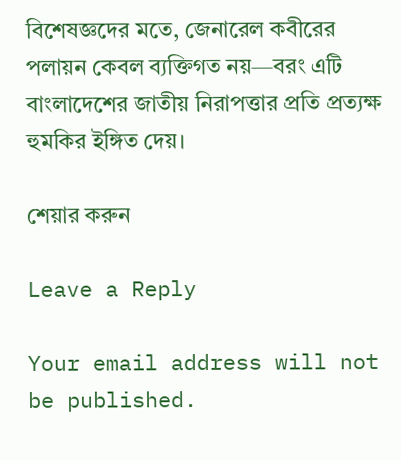বিশেষজ্ঞদের মতে, জেনারেল কবীরের পলায়ন কেবল ব্যক্তিগত নয়—বরং এটি বাংলাদেশের জাতীয় নিরাপত্তার প্রতি প্রত্যক্ষ হুমকির ইঙ্গিত দেয়।

শেয়ার করুন

Leave a Reply

Your email address will not be published.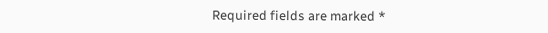Required fields are marked *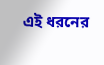এই ধরনের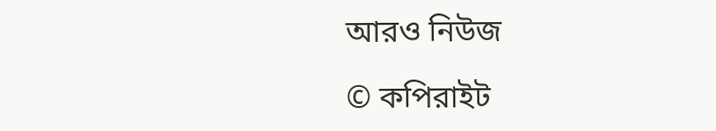আরও নিউজ

© কপিরাইট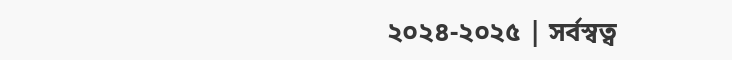২০২৪-২০২৫ | সর্বস্বত্ব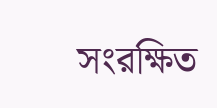সংরক্ষিত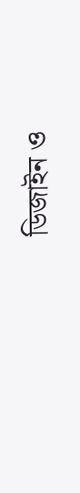ডিজাইন ও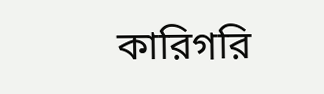কারিগরি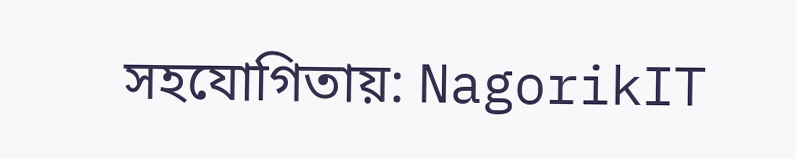সহযোগিতায়: NagorikIT